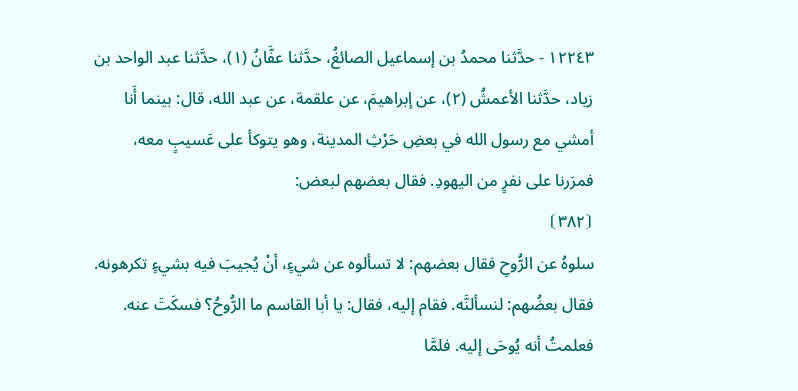١٢٢٤٣ - حدَّثنا محمدُ بن إسماعيل الصائغُ، حدَّثنا عفَّانُ (١)، حدَّثنا عبد الواحد بن زياد، حدَّثنا الأعمشُ (٢)، عن إبراهيمَ، عن علقمة، عن عبد الله، قال: بينما أَنا أمشي مع رسول الله في بعضِ حَرْثِ المدينة، وهو يتوكأ على عَسيبٍ معه، فمرَرنا على نفرٍ من اليهودِ. فقال بعضهم لبعض:
⦗٣٨٢⦘
سلوهُ عن الرُّوحِ فقال بعضهم: لا تسألوه عن شيءٍ، أنْ يُجيبَ فيه بشيءٍ تكرهونه. فقال بعضُهم: لنسألنَّه. فقام إليه، فقال: يا أبا القاسم ما الرُّوحُ؟ فسكَتَ عنه. فعلمتُ أنه يُوحَى إليه. فلمَّا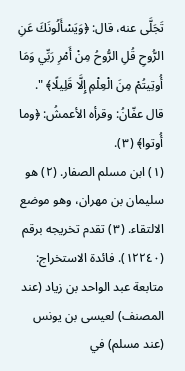تَجَلَّى عنه، قال: ﴿وَيَسْأَلُونَكَ عَنِ الرُّوحِ قُلِ الرُّوحُ مِنْ أَمْرِ رَبِّي وَمَا أُوتِيتُمْ مِنَ الْعِلْمِ إِلَّا قَلِيلًا﴾ ".
قال عفّانُ: وقرأه الأعمشُ: ﴿وما أُوتوا﴾ (٣).
(١) ابن مسلم الصفار. (٢) هو سليمان بن مهران، وهو موضع الالتقاء. (٣) تقدم تخريجه برقم (١٢٢٤٠). فائدة الاستخراج: متابعة عبد الواحد بن زياد (عند المصنف) لعيسى بن يونس (عند مسلم) في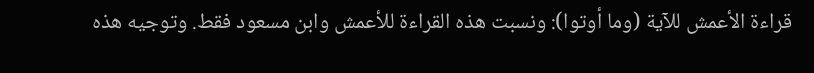قراءة الأعمش للآية (وما أوتوا): ونسبت هذه القراءة للأعمش وابن مسعود فقط. وتوجيه هذه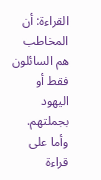القراءة: أن المخاطب هم السائلون فقط أو اليهود بجملتهم. وأما على قراءة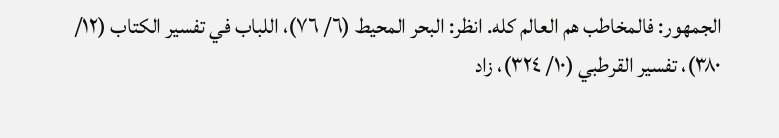الجمهور: فالمخاطب هم العالم كله. انظر: البحر المحيط (٦/ ٧٦)، اللباب في تفسير الكتاب (١٢/ ٣٨٠)، تفسير القرطبي (١٠/ ٣٢٤)، زاد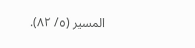المسير (٥/ ٨٢).